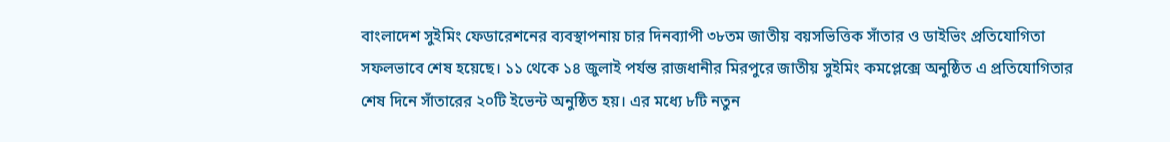বাংলাদেশ সুইমিং ফেডারেশনের ব্যবস্থাপনায় চার দিনব্যাপী ৩৮তম জাতীয় বয়সভিত্তিক সাঁতার ও ডাইভিং প্রতিযোগিতা সফলভাবে শেষ হয়েছে। ১১ থেকে ১৪ জুলাই পর্যন্ত রাজধানীর মিরপুরে জাতীয় সুইমিং কমপ্লেক্সে অনুষ্ঠিত এ প্রতিযোগিতার শেষ দিনে সাঁতারের ২০টি ইভেন্ট অনুষ্ঠিত হয়। এর মধ্যে ৮টি নতুন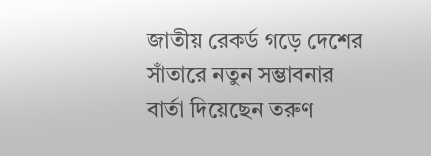জাতীয় রেকর্ড গড়ে দেশের সাঁতারে নতুন সম্ভাবনার বার্তা দিয়েছেন তরুণ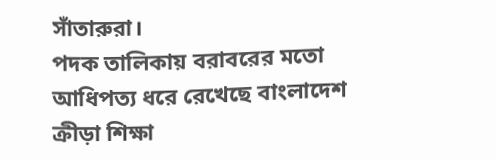সাঁতারুরা।
পদক তালিকায় বরাবরের মতো আধিপত্য ধরে রেখেছে বাংলাদেশ ক্রীড়া শিক্ষা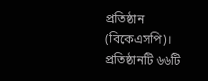প্রতিষ্ঠান (বিকেএসপি)। প্রতিষ্ঠানটি ৬৬টি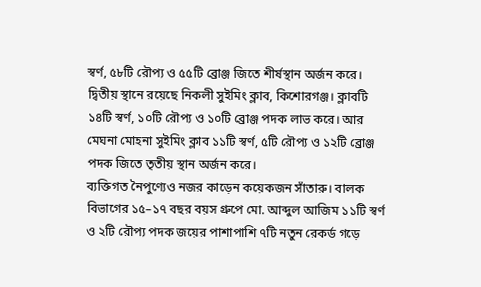স্বর্ণ, ৫৮টি রৌপ্য ও ৫৫টি ব্রোঞ্জ জিতে শীর্ষস্থান অর্জন করে।
দ্বিতীয় স্থানে রয়েছে নিকলী সুইমিং ক্লাব, কিশোরগঞ্জ। ক্লাবটি ১৪টি স্বর্ণ, ১০টি রৌপ্য ও ১০টি ব্রোঞ্জ পদক লাভ করে। আর মেঘনা মোহনা সুইমিং ক্লাব ১১টি স্বর্ণ, ৫টি রৌপ্য ও ১২টি ব্রোঞ্জ পদক জিতে তৃতীয় স্থান অর্জন করে।
ব্যক্তিগত নৈপুণ্যেও নজর কাড়েন কয়েকজন সাঁতারু। বালক বিভাগের ১৫–১৭ বছর বয়স গ্রুপে মো. আব্দুল আজিম ১১টি স্বর্ণ ও ২টি রৌপ্য পদক জয়ের পাশাপাশি ৭টি নতুন রেকর্ড গড়ে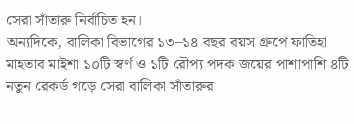সেরা সাঁতারু নির্বাচিত হন।
অন্যদিকে, বালিকা বিভাগের ১৩–১৪ বছর বয়স গ্রুপে ফাতিহা মাহতাব মাইশা ১০টি স্বর্ণ ও ১টি রৌপ্য পদক জয়ের পাশাপাশি ৪টি নতুন রেকর্ড গড়ে সেরা বালিকা সাঁতারুর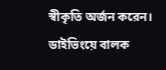স্বীকৃতি অর্জন করেন।
ডাইভিংয়ে বালক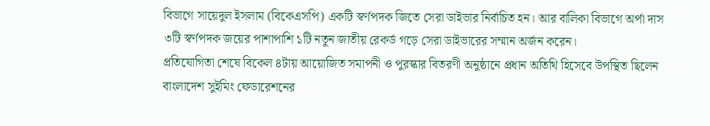বিভাগে সায়েদুল ইসলাম (বিকেএসপি) একটি স্বর্ণপদক জিতে সেরা ডাইভার নির্বাচিত হন। আর বালিকা বিভাগে অর্পা দাস ৩টি স্বর্ণপদক জয়ের পাশাপাশি ১টি নতুন জাতীয় রেকর্ড গড়ে সেরা ডাইভারের সম্মান অর্জন করেন।
প্রতিযোগিতা শেষে বিকেল ৪টায় আয়োজিত সমাপনী ও পুরস্কার বিতরণী অনুষ্ঠানে প্রধান অতিথি হিসেবে উপস্থিত ছিলেন বাংলাদেশ সুইমিং ফেডারেশনের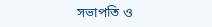সভাপতি ও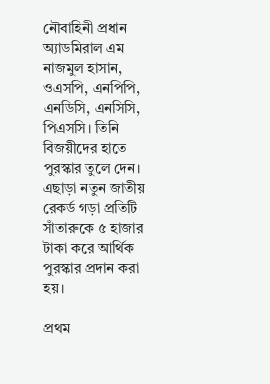নৌবাহিনী প্রধান অ্যাডমিরাল এম নাজমুল হাসান, ওএসপি, এনপিপি, এনডিসি, এনসিসি, পিএসসি। তিনি বিজয়ীদের হাতে পুরস্কার তুলে দেন। এছাড়া নতুন জাতীয় রেকর্ড গড়া প্রতিটি সাঁতারুকে ৫ হাজার টাকা করে আর্থিক পুরস্কার প্রদান করা হয়।

প্রথম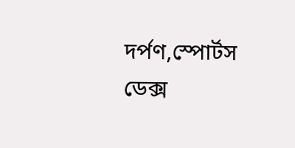দর্পণ,স্পোর্টস ডেক্স